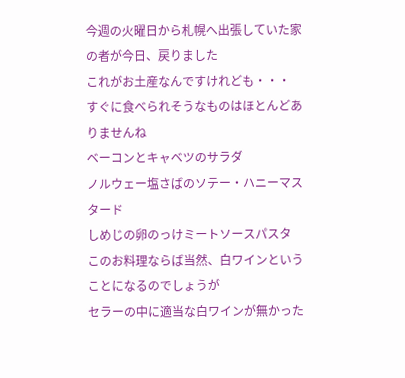今週の火曜日から札幌へ出張していた家の者が今日、戻りました
これがお土産なんですけれども・・・
すぐに食べられそうなものはほとんどありませんね
ベーコンとキャベツのサラダ
ノルウェー塩さばのソテー・ハニーマスタード
しめじの卵のっけミートソースパスタ
このお料理ならば当然、白ワインということになるのでしょうが
セラーの中に適当な白ワインが無かった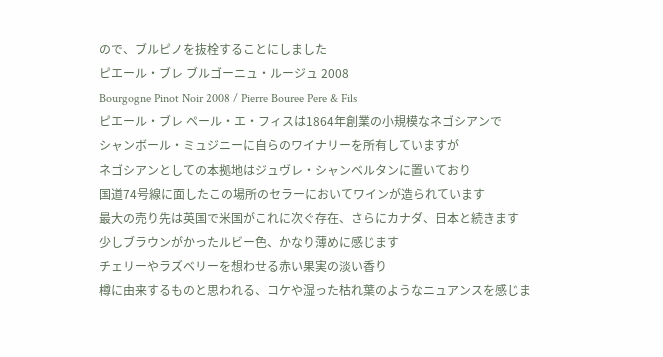ので、ブルピノを抜栓することにしました
ピエール・ブレ ブルゴーニュ・ルージュ 2008
Bourgogne Pinot Noir 2008 / Pierre Bouree Pere & Fils
ピエール・ブレ ペール・エ・フィスは1864年創業の小規模なネゴシアンで
シャンボール・ミュジニーに自らのワイナリーを所有していますが
ネゴシアンとしての本拠地はジュヴレ・シャンベルタンに置いており
国道74号線に面したこの場所のセラーにおいてワインが造られています
最大の売り先は英国で米国がこれに次ぐ存在、さらにカナダ、日本と続きます
少しブラウンがかったルビー色、かなり薄めに感じます
チェリーやラズベリーを想わせる赤い果実の淡い香り
樽に由来するものと思われる、コケや湿った枯れ葉のようなニュアンスを感じま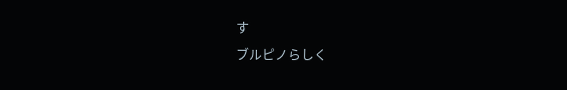す
ブルピノらしく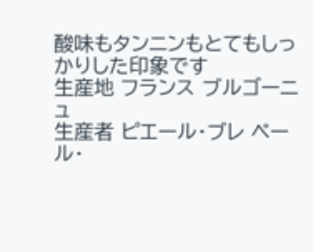酸味もタンニンもとてもしっかりした印象です
生産地 フランス ブルゴーニュ
生産者 ピエール・ブレ ペール・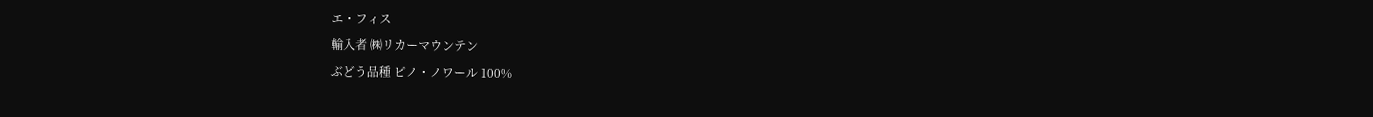エ・フィス
輸入者 ㈱リカーマウンテン
ぶどう品種 ピノ・ノワール 100%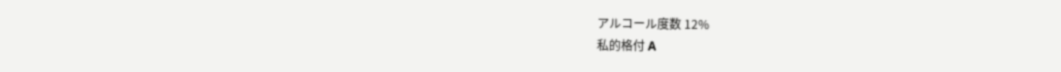アルコール度数 12%
私的格付 A